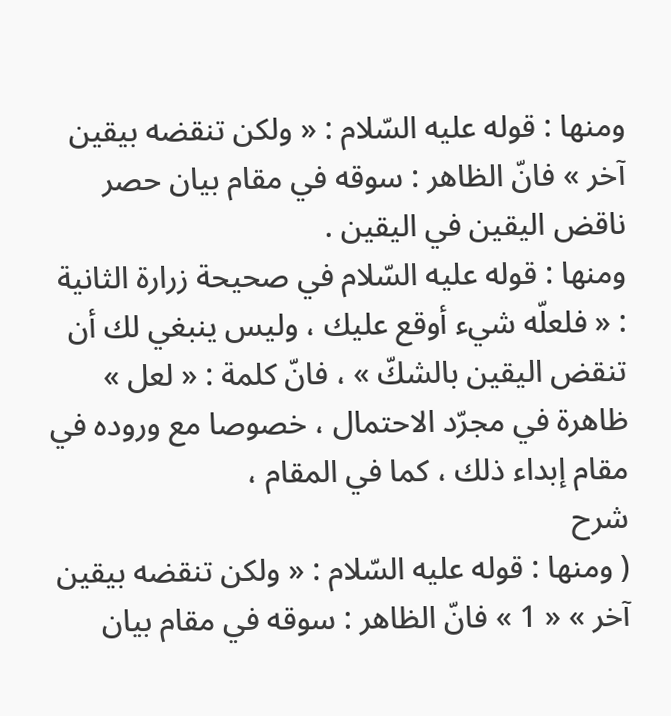ومنها : قوله عليه السّلام : « ولكن تنقضه بيقين آخر » فانّ الظاهر : سوقه في مقام بيان حصر ناقض اليقين في اليقين .
ومنها : قوله عليه السّلام في صحيحة زرارة الثانية : « فلعلّه شيء أوقع عليك ، وليس ينبغي لك أن تنقض اليقين بالشكّ » ، فانّ كلمة : « لعل » ظاهرة في مجرّد الاحتمال ، خصوصا مع وروده في مقام إبداء ذلك ، كما في المقام ،
شرح
( ومنها : قوله عليه السّلام : « ولكن تنقضه بيقين آخر » « 1 » فانّ الظاهر : سوقه في مقام بيان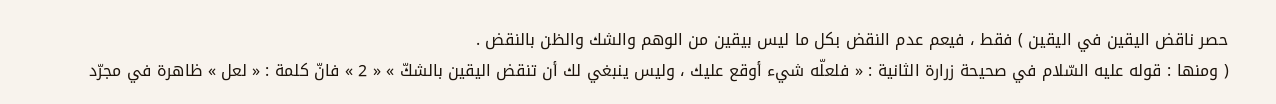حصر ناقض اليقين في اليقين ) فقط ، فيعم عدم النقض بكل ما ليس بيقين من الوهم والشك والظن بالنقض .
( ومنها : قوله عليه السّلام في صحيحة زرارة الثانية : « فلعلّه شيء أوقع عليك ، وليس ينبغي لك أن تنقض اليقين بالشكّ » « 2 » فانّ كلمة : « لعل » ظاهرة في مجرّد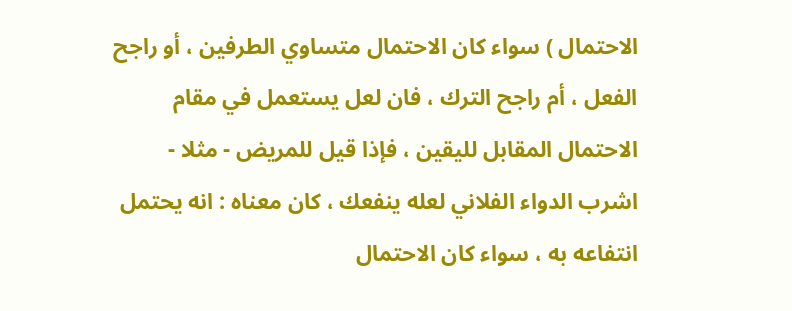الاحتمال ) سواء كان الاحتمال متساوي الطرفين ، أو راجح الفعل ، أم راجح الترك ، فان لعل يستعمل في مقام الاحتمال المقابل لليقين ، فإذا قيل للمريض - مثلا - اشرب الدواء الفلاني لعله ينفعك ، كان معناه : انه يحتمل انتفاعه به ، سواء كان الاحتمال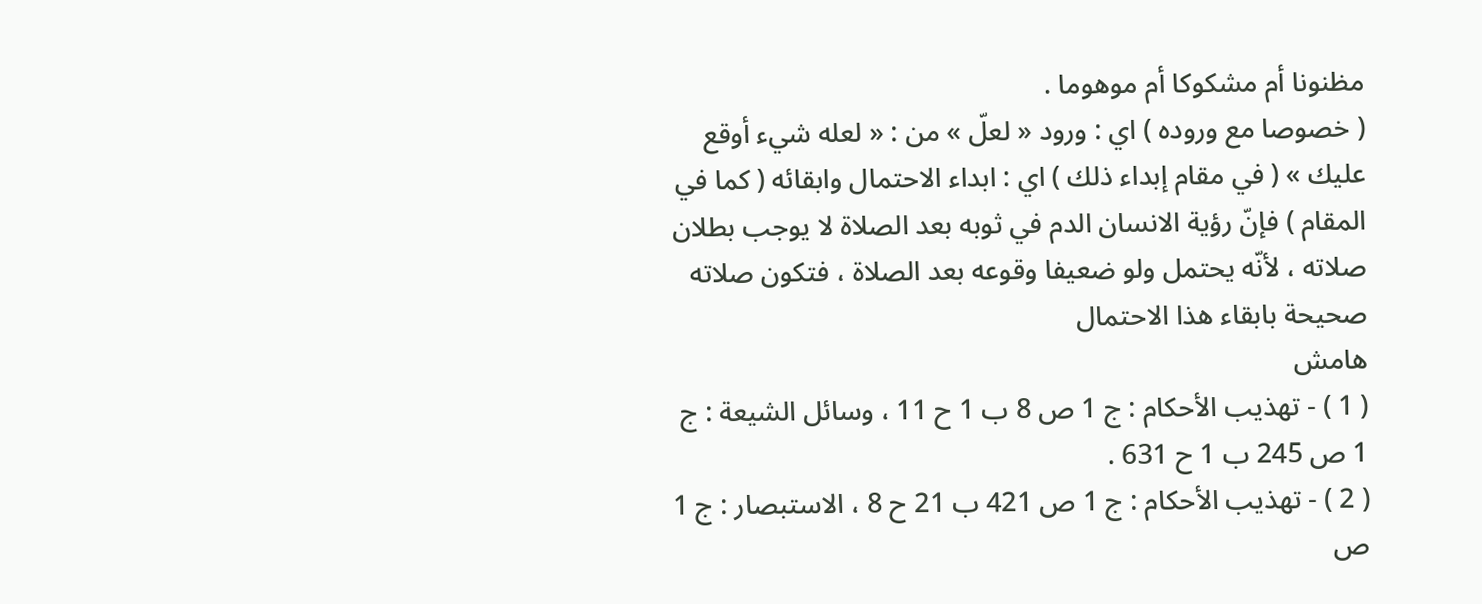مظنونا أم مشكوكا أم موهوما .
( خصوصا مع وروده ) اي : ورود « لعلّ » من : « لعله شيء أوقع عليك » ( في مقام إبداء ذلك ) اي : ابداء الاحتمال وابقائه ( كما في المقام ) فإنّ رؤية الانسان الدم في ثوبه بعد الصلاة لا يوجب بطلان صلاته ، لأنّه يحتمل ولو ضعيفا وقوعه بعد الصلاة ، فتكون صلاته صحيحة بابقاء هذا الاحتمال
هامش
( 1 ) - تهذيب الأحكام : ج 1 ص 8 ب 1 ح 11 ، وسائل الشيعة : ج 1 ص 245 ب 1 ح 631 .
( 2 ) - تهذيب الأحكام : ج 1 ص 421 ب 21 ح 8 ، الاستبصار : ج 1 ص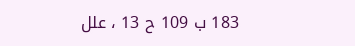183 ب 109 ح 13 ، علل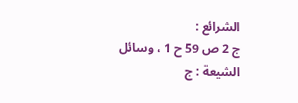الشرائع :
ج 2 ص 59 ح 1 ، وسائل الشيعة : ج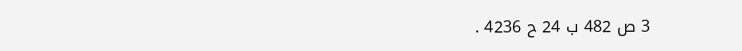3 ص 482 ب 24 ح 4236 .